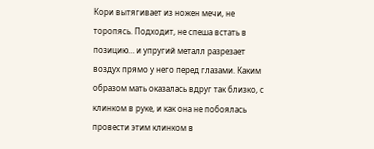Кори вытягивает из ножен мечи, не торопясь. Подходит, не спеша встать в позицию… и упругий металл разрезает воздух прямо у него перед глазами. Каким образом мать оказалась вдруг так близко, с клинком в руке, и как она не побоялась провести этим клинком в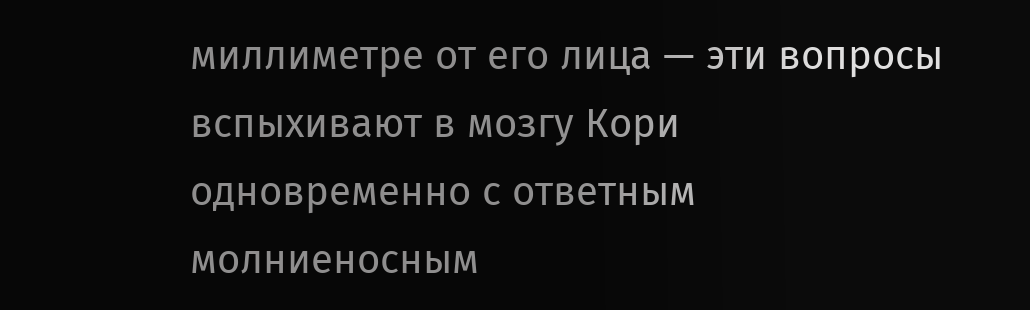миллиметре от его лица — эти вопросы вспыхивают в мозгу Кори одновременно с ответным молниеносным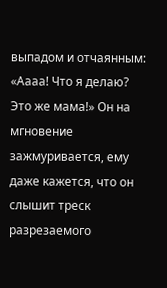выпадом и отчаянным: «Аааа! Что я делаю? Это же мама!» Он на мгновение зажмуривается, ему даже кажется, что он слышит треск разрезаемого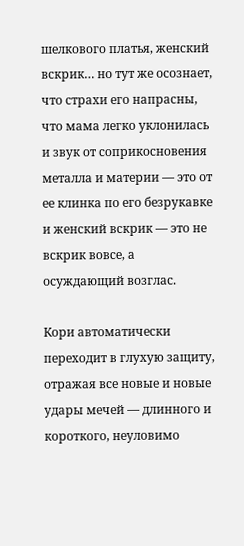шелкового платья, женский вскрик… но тут же осознает, что страхи его напрасны, что мама легко уклонилась и звук от соприкосновения металла и материи — это от ее клинка по его безрукавке и женский вскрик — это не вскрик вовсе, а осуждающий возглас.

Кори автоматически переходит в глухую защиту, отражая все новые и новые удары мечей — длинного и короткого, неуловимо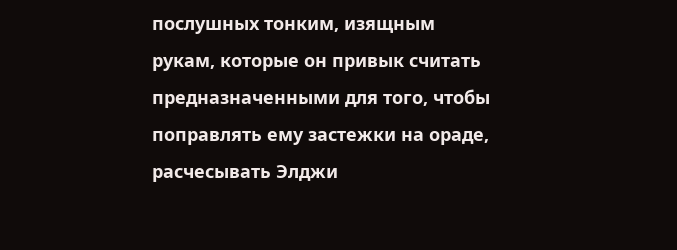послушных тонким, изящным рукам, которые он привык считать предназначенными для того, чтобы поправлять ему застежки на ораде, расчесывать Элджи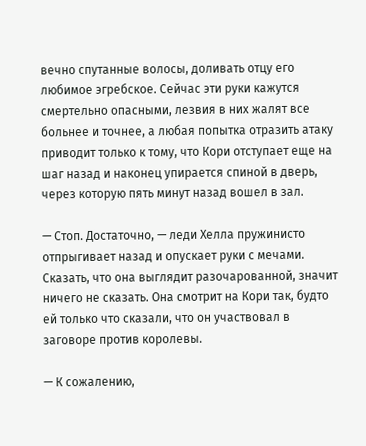вечно спутанные волосы, доливать отцу его любимое эгребское. Сейчас эти руки кажутся смертельно опасными, лезвия в них жалят все больнее и точнее, а любая попытка отразить атаку приводит только к тому, что Кори отступает еще на шаг назад и наконец упирается спиной в дверь, через которую пять минут назад вошел в зал.

— Стоп. Достаточно, — леди Хелла пружинисто отпрыгивает назад и опускает руки с мечами. Сказать, что она выглядит разочарованной, значит ничего не сказать. Она смотрит на Кори так, будто ей только что сказали, что он участвовал в заговоре против королевы.

— К сожалению,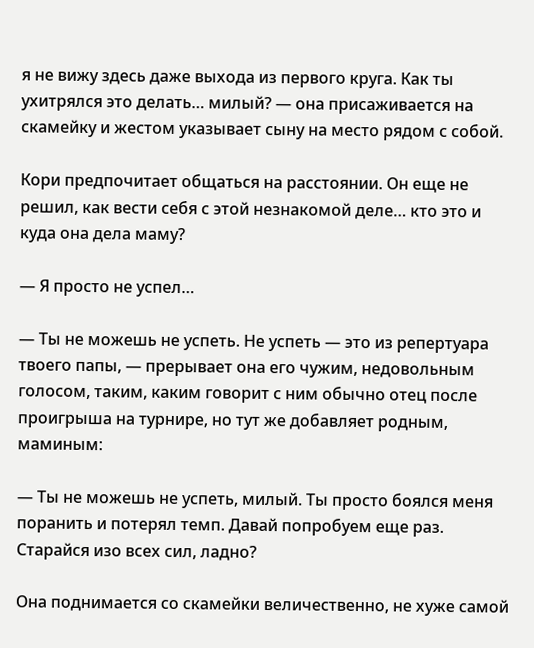я не вижу здесь даже выхода из первого круга. Как ты ухитрялся это делать… милый? — она присаживается на скамейку и жестом указывает сыну на место рядом с собой.

Кори предпочитает общаться на расстоянии. Он еще не решил, как вести себя с этой незнакомой деле… кто это и куда она дела маму?

— Я просто не успел…

— Ты не можешь не успеть. Не успеть — это из репертуара твоего папы, — прерывает она его чужим, недовольным голосом, таким, каким говорит с ним обычно отец после проигрыша на турнире, но тут же добавляет родным, маминым:

— Ты не можешь не успеть, милый. Ты просто боялся меня поранить и потерял темп. Давай попробуем еще раз. Старайся изо всех сил, ладно?

Она поднимается со скамейки величественно, не хуже самой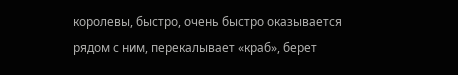королевы, быстро, очень быстро оказывается рядом с ним, перекалывает «краб», берет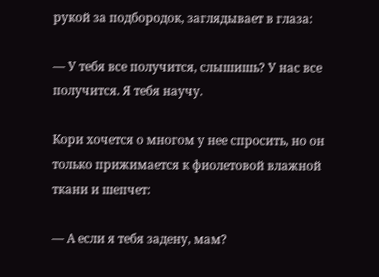рукой за подбородок, заглядывает в глаза:

— У тебя все получится, слышишь? У нас все получится. Я тебя научу.

Кори хочется о многом у нее спросить, но он только прижимается к фиолетовой влажной ткани и шепчет:

— А если я тебя задену, мам?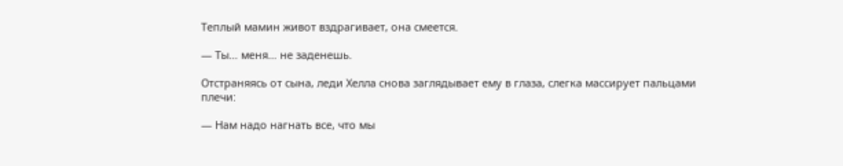Теплый мамин живот вздрагивает, она смеется.

— Ты… меня… не заденешь.

Отстраняясь от сына, леди Хелла снова заглядывает ему в глаза, слегка массирует пальцами плечи:

— Нам надо нагнать все, что мы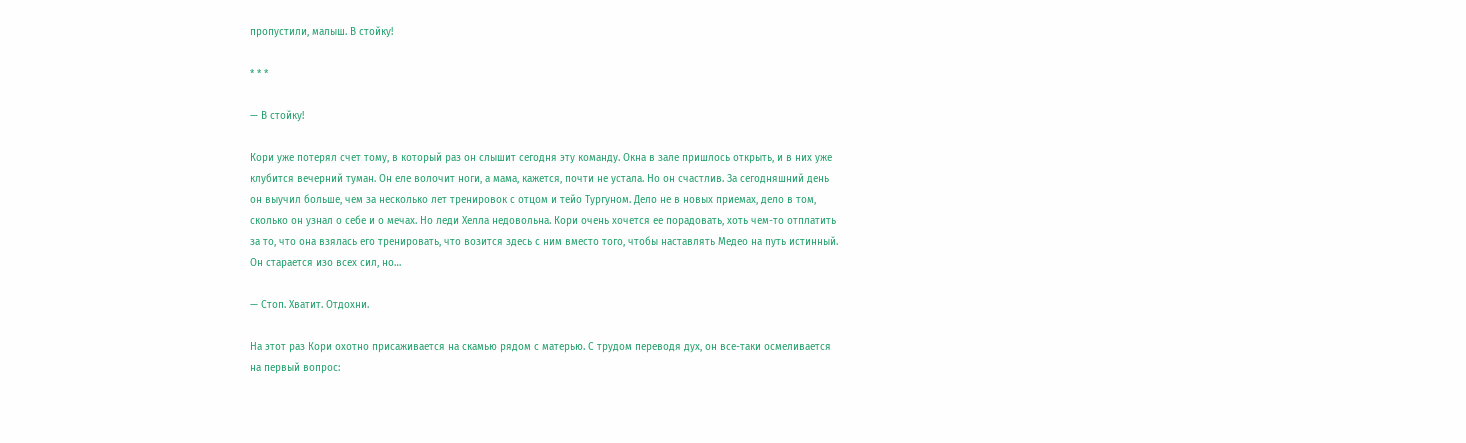пропустили, малыш. В стойку!

* * *

— В стойку!

Кори уже потерял счет тому, в который раз он слышит сегодня эту команду. Окна в зале пришлось открыть, и в них уже клубится вечерний туман. Он еле волочит ноги, а мама, кажется, почти не устала. Но он счастлив. За сегодняшний день он выучил больше, чем за несколько лет тренировок с отцом и тейо Тургуном. Дело не в новых приемах, дело в том, сколько он узнал о себе и о мечах. Но леди Хелла недовольна. Кори очень хочется ее порадовать, хоть чем-то отплатить за то, что она взялась его тренировать, что возится здесь с ним вместо того, чтобы наставлять Медео на путь истинный. Он старается изо всех сил, но…

— Стоп. Хватит. Отдохни.

На этот раз Кори охотно присаживается на скамью рядом с матерью. С трудом переводя дух, он все-таки осмеливается на первый вопрос: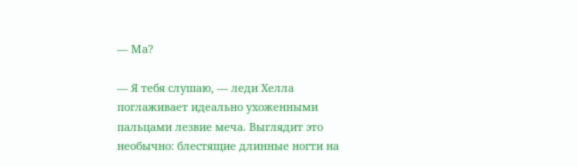— Ма?

— Я тебя слушаю, — леди Хелла поглаживает идеально ухоженными пальцами лезвие меча. Выглядит это необычно: блестящие длинные ногти на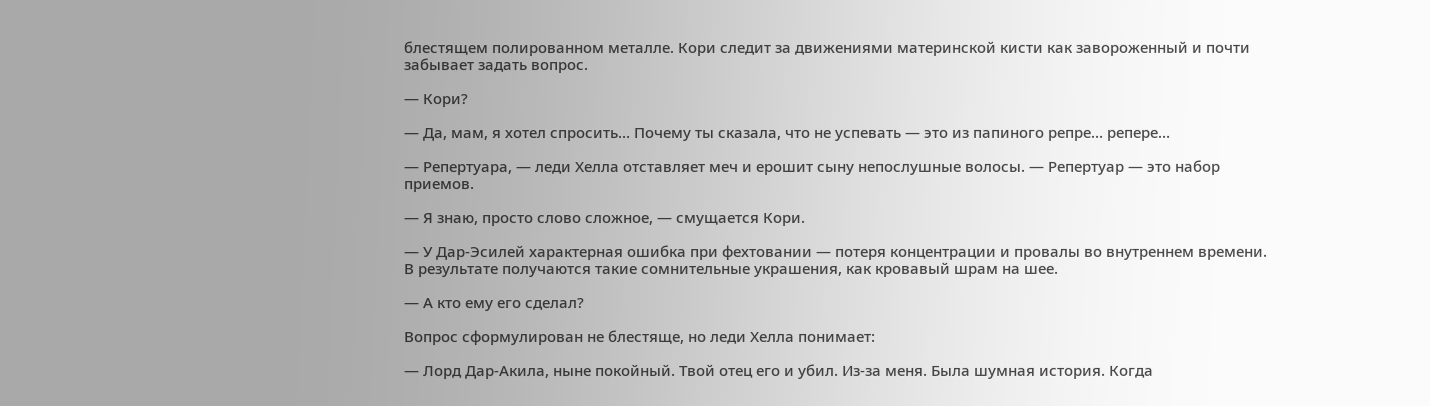блестящем полированном металле. Кори следит за движениями материнской кисти как завороженный и почти забывает задать вопрос.

— Кори?

— Да, мам, я хотел спросить… Почему ты сказала, что не успевать — это из папиного репре… репере…

— Репертуара, — леди Хелла отставляет меч и ерошит сыну непослушные волосы. — Репертуар — это набор приемов.

— Я знаю, просто слово сложное, — смущается Кори.

— У Дар-Эсилей характерная ошибка при фехтовании — потеря концентрации и провалы во внутреннем времени. В результате получаются такие сомнительные украшения, как кровавый шрам на шее.

— А кто ему его сделал?

Вопрос сформулирован не блестяще, но леди Хелла понимает:

— Лорд Дар-Акила, ныне покойный. Твой отец его и убил. Из-за меня. Была шумная история. Когда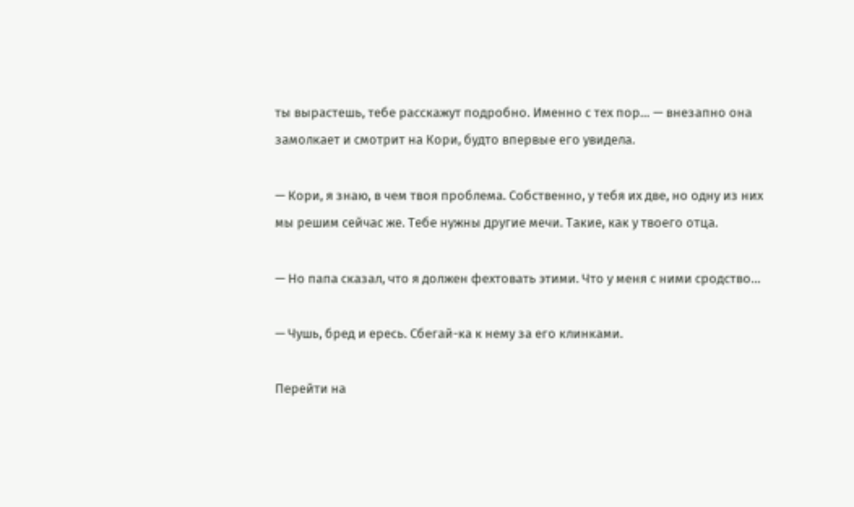ты вырастешь, тебе расскажут подробно. Именно с тех пор… — внезапно она замолкает и смотрит на Кори, будто впервые его увидела.

— Кори, я знаю, в чем твоя проблема. Собственно, у тебя их две, но одну из них мы решим сейчас же. Тебе нужны другие мечи. Такие, как у твоего отца.

— Но папа сказал, что я должен фехтовать этими. Что у меня с ними сродство…

— Чушь, бред и ересь. Сбегай-ка к нему за его клинками.

Перейти на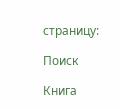страницу:

Поиск

Книга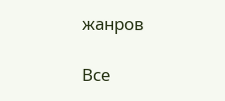жанров

Все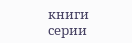книги серии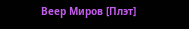Веер Миров [Плэт]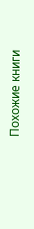Похожие книги